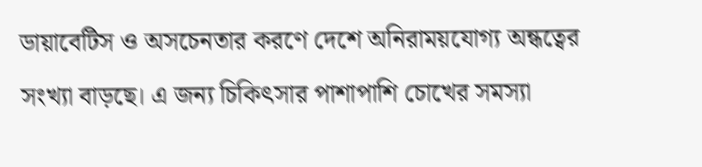ডায়াবেটিস ও অসচেনতার করণে দেশে অনিরাময়যোগ্য অন্ধত্বের সংখ্যা বাড়ছে। এ জন্য চিকিৎসার পাশাপাশি চোখের সমস্যা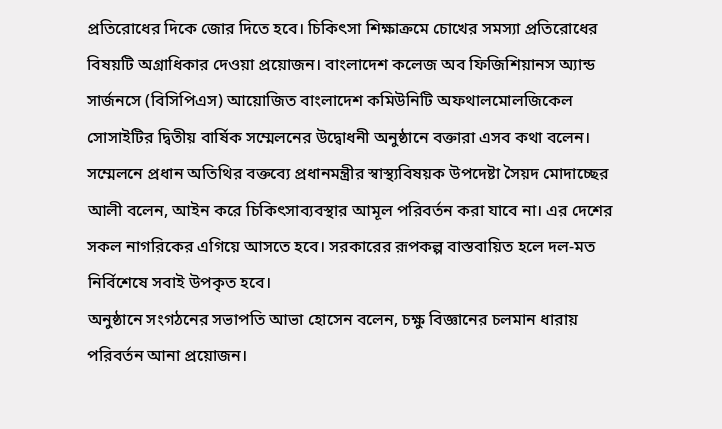প্রতিরোধের দিকে জোর দিতে হবে। চিকিৎসা শিক্ষাক্রমে চোখের সমস্যা প্রতিরোধের বিষয়টি অগ্রাধিকার দেওয়া প্রয়োজন। বাংলাদেশ কলেজ অব ফিজিশিয়ানস অ্যান্ড সার্জনসে (বিসিপিএস) আয়োজিত বাংলাদেশ কমিউনিটি অফথালমোলজিকেল সোসাইটির দ্বিতীয় বার্ষিক সম্মেলনের উদ্বোধনী অনুষ্ঠানে বক্তারা এসব কথা বলেন।
সম্মেলনে প্রধান অতিথির বক্তব্যে প্রধানমন্ত্রীর স্বাস্থ্যবিষয়ক উপদেষ্টা সৈয়দ মোদাচ্ছের আলী বলেন, আইন করে চিকিৎসাব্যবস্থার আমূল পরিবর্তন করা যাবে না। এর দেশের সকল নাগরিকের এগিয়ে আসতে হবে। সরকারের রূপকল্প বাস্তবায়িত হলে দল-মত নির্বিশেষে সবাই উপকৃত হবে।
অনুষ্ঠানে সংগঠনের সভাপতি আভা হোসেন বলেন, চক্ষু বিজ্ঞানের চলমান ধারায় পরিবর্তন আনা প্রয়োজন।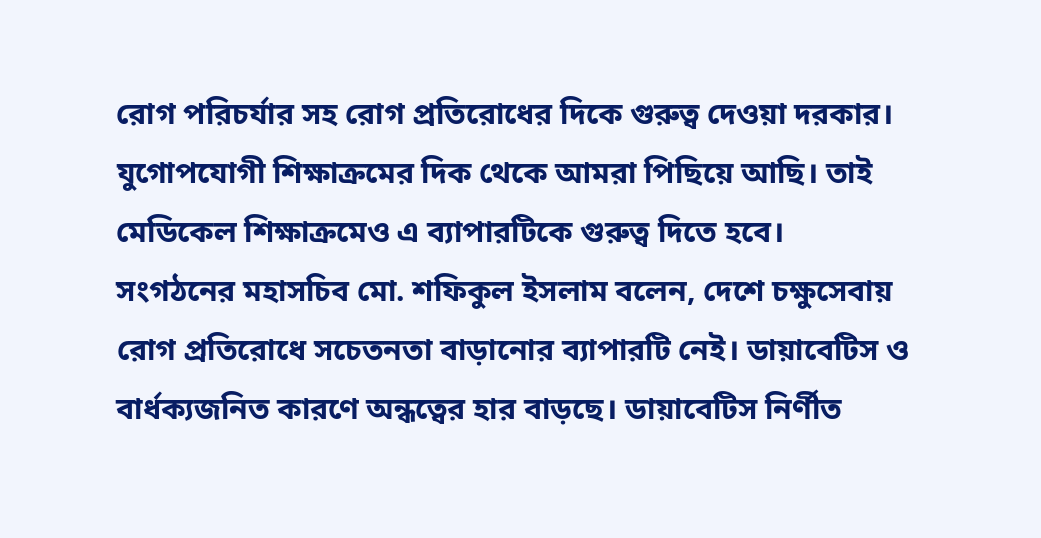রোগ পরিচর্যার সহ রোগ প্রতিরোধের দিকে গুরুত্ব দেওয়া দরকার। যুগোপযোগী শিক্ষাক্রমের দিক থেকে আমরা পিছিয়ে আছি। তাই মেডিকেল শিক্ষাক্রমেও এ ব্যাপারটিকে গুরুত্ব দিতে হবে।
সংগঠনের মহাসচিব মো. শফিকুল ইসলাম বলেন, দেশে চক্ষুসেবায় রোগ প্রতিরোধে সচেতনতা বাড়ানোর ব্যাপারটি নেই। ডায়াবেটিস ও বার্ধক্যজনিত কারণে অন্ধত্বের হার বাড়ছে। ডায়াবেটিস নির্ণীত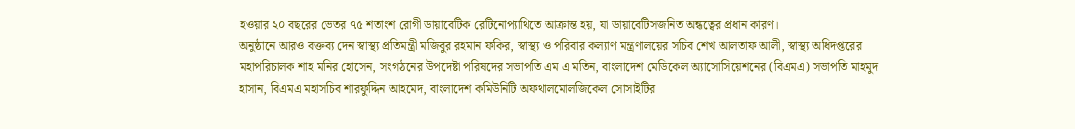হওয়ার ২০ বছরের ভেতর ৭৫ শতাংশ রোগী ডায়াবেটিক রেটিনোপ্যাথিতে আক্রান্ত হয়, যা ডায়াবেটিসজনিত অন্ধত্বের প্রধান কারণ।
অনুষ্ঠানে আরও বক্তব্য দেন স্বাস্থ্য প্রতিমন্ত্রী মজিবুর রহমান ফকির, স্বাস্থ্য ও পরিবার কল্যাণ মন্ত্রণালয়ের সচিব শেখ আলতাফ আলী, স্বাস্থ্য অধিদপ্তরের মহাপরিচালক শাহ মনির হোসেন, সংগঠনের উপদেষ্টা পরিষদের সভাপতি এম এ মতিন, বাংলাদেশ মেডিকেল অ্যাসোসিয়েশনের (বিএমএ) সভাপতি মাহমুদ হাসান, বিএমএ মহাসচিব শারফুদ্দিন আহমেদ, বাংলাদেশ কমিউনিটি অফথালমোলজিকেল সোসাইটির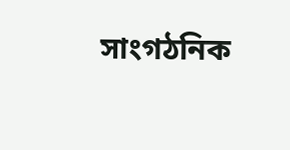সাংগঠনিক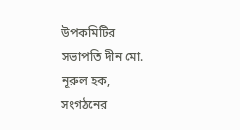উপকমিটির সভাপতি দীন মো. নূরুল হক, সংগঠনের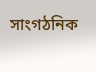সাংগঠনিক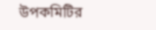উপকমিটির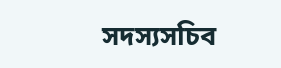সদস্যসচিব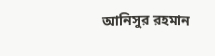আনিসুর রহমান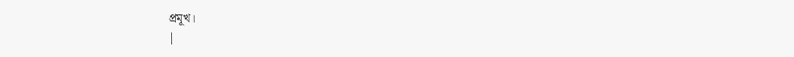প্রমূখ।
|